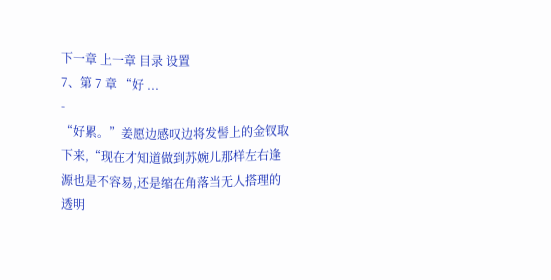下一章 上一章 目录 设置
7、第 7 章 “好 ...
-
“好累。”姜愿边感叹边将发髻上的金钗取下来,“现在才知道做到苏婉儿那样左右逢源也是不容易,还是缩在角落当无人搭理的透明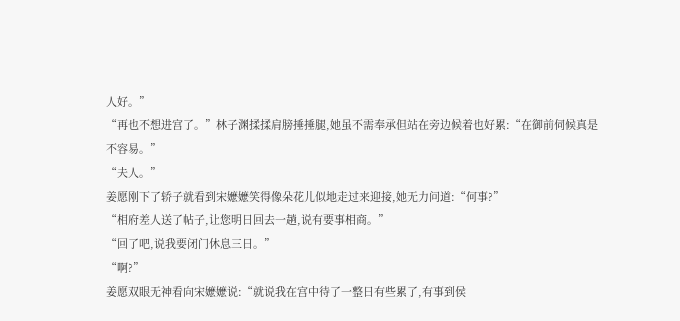人好。”
“再也不想进宫了。”林子渊揉揉肩膀捶捶腿,她虽不需奉承但站在旁边候着也好累:“在御前伺候真是不容易。”
“夫人。”
姜愿刚下了轿子就看到宋嬷嬷笑得像朵花儿似地走过来迎接,她无力问道:“何事?”
“相府差人送了帖子,让您明日回去一趟,说有要事相商。”
“回了吧,说我要闭门休息三日。”
“啊?”
姜愿双眼无神看向宋嬷嬷说:“就说我在宫中待了一整日有些累了,有事到侯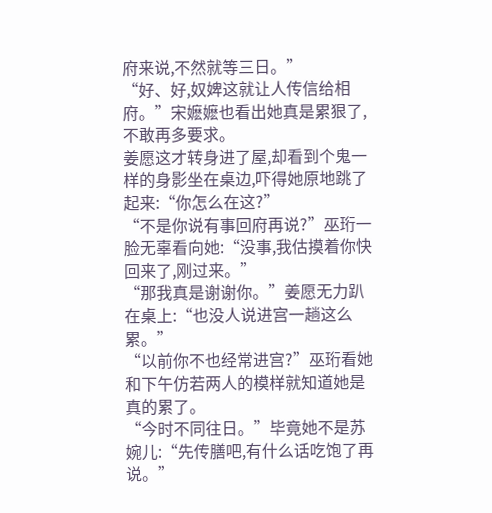府来说,不然就等三日。”
“好、好,奴婢这就让人传信给相府。”宋嬷嬷也看出她真是累狠了,不敢再多要求。
姜愿这才转身进了屋,却看到个鬼一样的身影坐在桌边,吓得她原地跳了起来:“你怎么在这?”
“不是你说有事回府再说?”巫珩一脸无辜看向她:“没事,我估摸着你快回来了,刚过来。”
“那我真是谢谢你。”姜愿无力趴在桌上:“也没人说进宫一趟这么累。”
“以前你不也经常进宫?”巫珩看她和下午仿若两人的模样就知道她是真的累了。
“今时不同往日。”毕竟她不是苏婉儿:“先传膳吧,有什么话吃饱了再说。”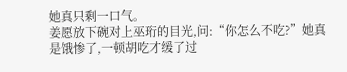她真只剩一口气。
姜愿放下碗对上巫珩的目光,问:“你怎么不吃?”她真是饿惨了,一顿胡吃才缓了过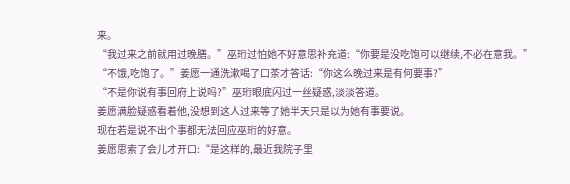来。
“我过来之前就用过晚膳。”巫珩过怕她不好意思补充道:“你要是没吃饱可以继续,不必在意我。”
“不饿,吃饱了。”姜愿一通洗漱喝了口茶才答话:“你这么晚过来是有何要事?”
“不是你说有事回府上说吗?”巫珩眼底闪过一丝疑惑,淡淡答道。
姜愿满脸疑惑看着他,没想到这人过来等了她半天只是以为她有事要说。
现在若是说不出个事都无法回应巫珩的好意。
姜愿思索了会儿才开口:“是这样的,最近我院子里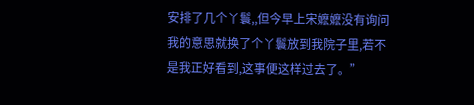安排了几个丫鬟,,但今早上宋嬷嬷没有询问我的意思就换了个丫鬟放到我院子里,若不是我正好看到,这事便这样过去了。”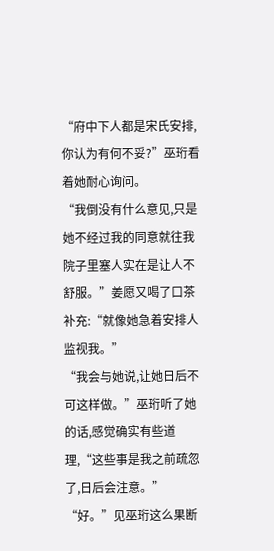“府中下人都是宋氏安排,你认为有何不妥?”巫珩看着她耐心询问。
“我倒没有什么意见,只是她不经过我的同意就往我院子里塞人实在是让人不舒服。”姜愿又喝了口茶补充:“就像她急着安排人监视我。”
“我会与她说,让她日后不可这样做。”巫珩听了她的话,感觉确实有些道理,“这些事是我之前疏忽了,日后会注意。”
“好。”见巫珩这么果断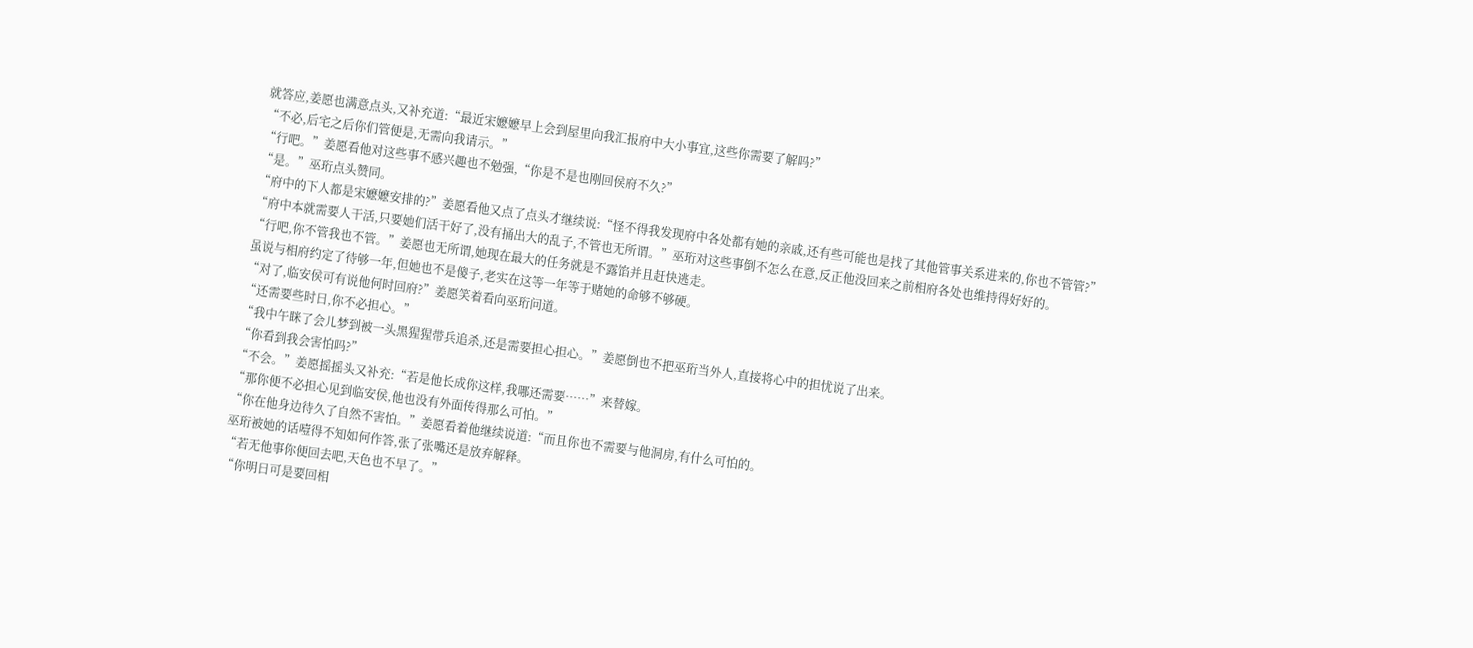就答应,姜愿也满意点头,又补充道:“最近宋嬷嬷早上会到屋里向我汇报府中大小事宜,这些你需要了解吗?”
“不必,后宅之后你们管便是,无需向我请示。”
“行吧。”姜愿看他对这些事不感兴趣也不勉强,“你是不是也刚回侯府不久?”
“是。”巫珩点头赞同。
“府中的下人都是宋嬷嬷安排的?”姜愿看他又点了点头才继续说:“怪不得我发现府中各处都有她的亲戚,还有些可能也是找了其他管事关系进来的,你也不管管?”
“府中本就需要人干活,只要她们活干好了,没有捅出大的乱子,不管也无所谓。”巫珩对这些事倒不怎么在意,反正他没回来之前相府各处也维持得好好的。
“行吧,你不管我也不管。”姜愿也无所谓,她现在最大的任务就是不露馅并且赶快逃走。
虽说与相府约定了待够一年,但她也不是傻子,老实在这等一年等于赌她的命够不够硬。
“对了,临安侯可有说他何时回府?”姜愿笑着看向巫珩问道。
“还需要些时日,你不必担心。”
“我中午眯了会儿梦到被一头黑猩猩带兵追杀,还是需要担心担心。”姜愿倒也不把巫珩当外人,直接将心中的担忧说了出来。
“你看到我会害怕吗?”
“不会。”姜愿摇摇头又补充:“若是他长成你这样,我哪还需要……”来替嫁。
“那你便不必担心见到临安侯,他也没有外面传得那么可怕。”
“你在他身边待久了自然不害怕。”姜愿看着他继续说道:“而且你也不需要与他洞房,有什么可怕的。
巫珩被她的话噎得不知如何作答,张了张嘴还是放弃解释。
“若无他事你便回去吧,天色也不早了。”
“你明日可是要回相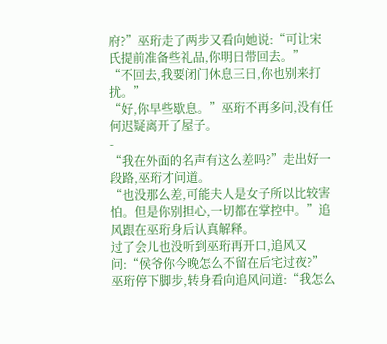府?”巫珩走了两步又看向她说:“可让宋氏提前准备些礼品,你明日带回去。”
“不回去,我要闭门休息三日,你也别来打扰。”
“好,你早些歇息。”巫珩不再多问,没有任何迟疑离开了屋子。
-
“我在外面的名声有这么差吗?”走出好一段路,巫珩才问道。
“也没那么差,可能夫人是女子所以比较害怕。但是你别担心,一切都在掌控中。”追风跟在巫珩身后认真解释。
过了会儿也没听到巫珩再开口,追风又问:“侯爷你今晚怎么不留在后宅过夜?”
巫珩停下脚步,转身看向追风问道:“我怎么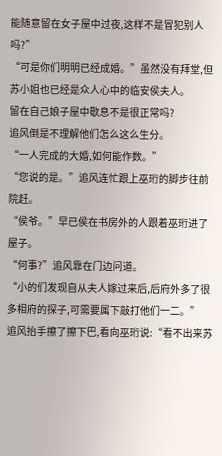能随意留在女子屋中过夜,这样不是冒犯别人吗?”
“可是你们明明已经成婚。”虽然没有拜堂,但苏小姐也已经是众人心中的临安侯夫人。
留在自己娘子屋中歇息不是很正常吗?
追风倒是不理解他们怎么这么生分。
“一人完成的大婚,如何能作数。”
“您说的是。”追风连忙跟上巫珩的脚步往前院赶。
“侯爷。”早已侯在书房外的人跟着巫珩进了屋子。
“何事?”追风靠在门边问道。
“小的们发现自从夫人嫁过来后,后府外多了很多相府的探子,可需要属下敲打他们一二。”
追风抬手擦了擦下巴,看向巫珩说:“看不出来苏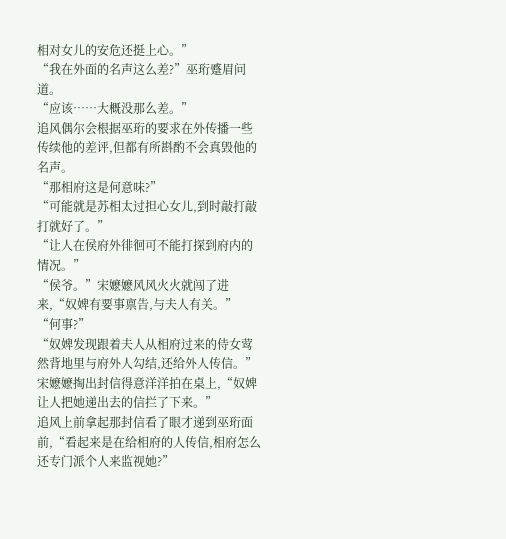相对女儿的安危还挺上心。”
“我在外面的名声这么差?”巫珩蹙眉问道。
“应该……大概没那么差。”
追风偶尔会根据巫珩的要求在外传播一些传续他的差评,但都有所斟酌不会真毁他的名声。
“那相府这是何意味?”
“可能就是苏相太过担心女儿,到时敲打敲打就好了。”
“让人在侯府外徘徊可不能打探到府内的情况。”
“侯爷。”宋嬷嬷风风火火就闯了进来,“奴婢有要事禀告,与夫人有关。”
“何事?”
“奴婢发现跟着夫人从相府过来的侍女莺然背地里与府外人勾结,还给外人传信。”宋嬷嬷掏出封信得意洋洋拍在桌上,“奴婢让人把她递出去的信拦了下来。”
追风上前拿起那封信看了眼才递到巫珩面前,“看起来是在给相府的人传信,相府怎么还专门派个人来监视她?”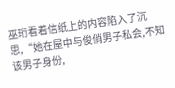巫珩看着信纸上的内容陷入了沉思,“她在屋中与俊俏男子私会,不知该男子身份,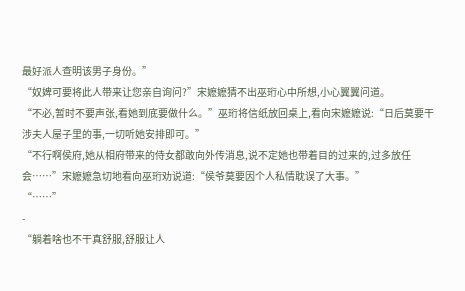最好派人查明该男子身份。”
“奴婢可要将此人带来让您亲自询问?”宋嬷嬷猜不出巫珩心中所想,小心翼翼问道。
“不必,暂时不要声张,看她到底要做什么。”巫珩将信纸放回桌上,看向宋嬷嬷说:“日后莫要干涉夫人屋子里的事,一切听她安排即可。”
“不行啊侯府,她从相府带来的侍女都敢向外传消息,说不定她也带着目的过来的,过多放任会……”宋嬷嬷急切地看向巫珩劝说道:“侯爷莫要因个人私情耽误了大事。”
“……”
-
“躺着啥也不干真舒服,舒服让人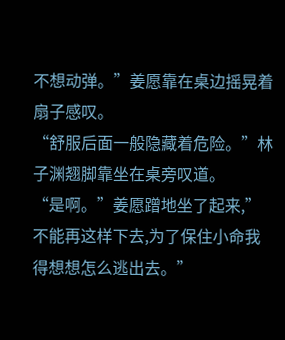不想动弹。”姜愿靠在桌边摇晃着扇子感叹。
“舒服后面一般隐藏着危险。”林子渊翘脚靠坐在桌旁叹道。
“是啊。”姜愿蹭地坐了起来,”不能再这样下去,为了保住小命我得想想怎么逃出去。”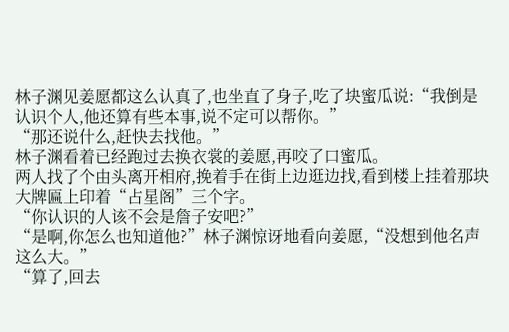林子渊见姜愿都这么认真了,也坐直了身子,吃了块蜜瓜说:“我倒是认识个人,他还算有些本事,说不定可以帮你。”
“那还说什么,赶快去找他。”
林子渊看着已经跑过去换衣裳的姜愿,再咬了口蜜瓜。
两人找了个由头离开相府,挽着手在街上边逛边找,看到楼上挂着那块大牌匾上印着“占星阁”三个字。
“你认识的人该不会是詹子安吧?”
“是啊,你怎么也知道他?”林子渊惊讶地看向姜愿,“没想到他名声这么大。”
“算了,回去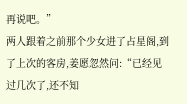再说吧。”
两人跟着之前那个少女进了占星阁,到了上次的客房,姜愿忽然问:“已经见过几次了,还不知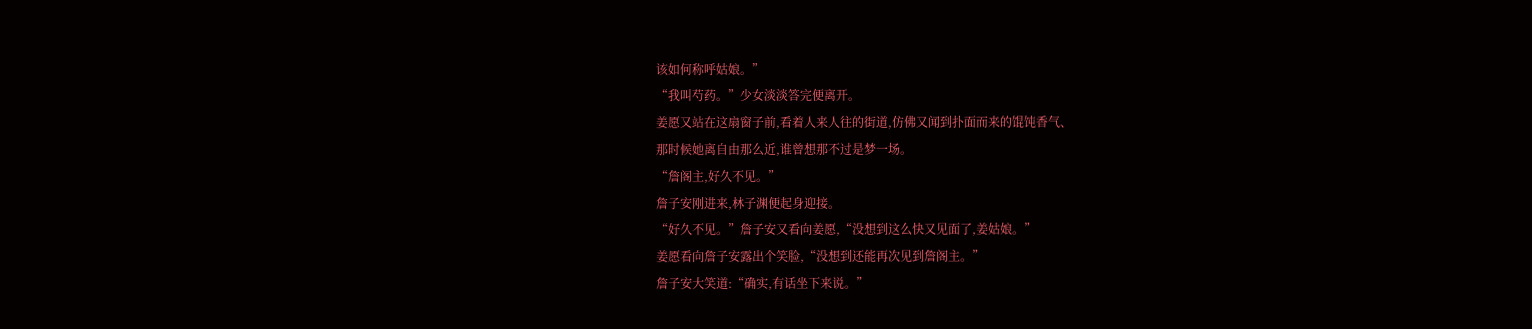该如何称呼姑娘。”
“我叫芍药。”少女淡淡答完便离开。
姜愿又站在这扇窗子前,看着人来人往的街道,仿佛又闻到扑面而来的馄饨香气、
那时候她离自由那么近,谁曾想那不过是梦一场。
“詹阁主,好久不见。”
詹子安刚进来,林子渊便起身迎接。
“好久不见。”詹子安又看向姜愿,“没想到这么快又见面了,姜姑娘。”
姜愿看向詹子安露出个笑脸,“没想到还能再次见到詹阁主。”
詹子安大笑道:“确实,有话坐下来说。”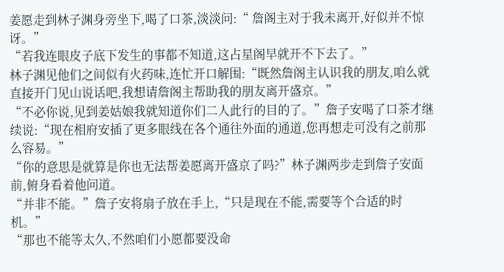姜愿走到林子渊身旁坐下,喝了口茶,淡淡问:“ 詹阁主对于我未离开,好似并不惊讶。”
“若我连眼皮子底下发生的事都不知道,这占星阁早就开不下去了。”
林子渊见他们之间似有火药味,连忙开口解围:“既然詹阁主认识我的朋友,咱么就直接开门见山说话吧,我想请詹阁主帮助我的朋友离开盛京。”
“不必你说,见到姜姑娘我就知道你们二人此行的目的了。”詹子安喝了口茶才继续说:“现在相府安插了更多眼线在各个通往外面的通道,您再想走可没有之前那么容易。”
“你的意思是就算是你也无法帮姜愿离开盛京了吗?”林子渊两步走到詹子安面前,俯身看着他问道。
“并非不能。”詹子安将扇子放在手上,“只是现在不能,需要等个合适的时机。”
“那也不能等太久,不然咱们小愿都要没命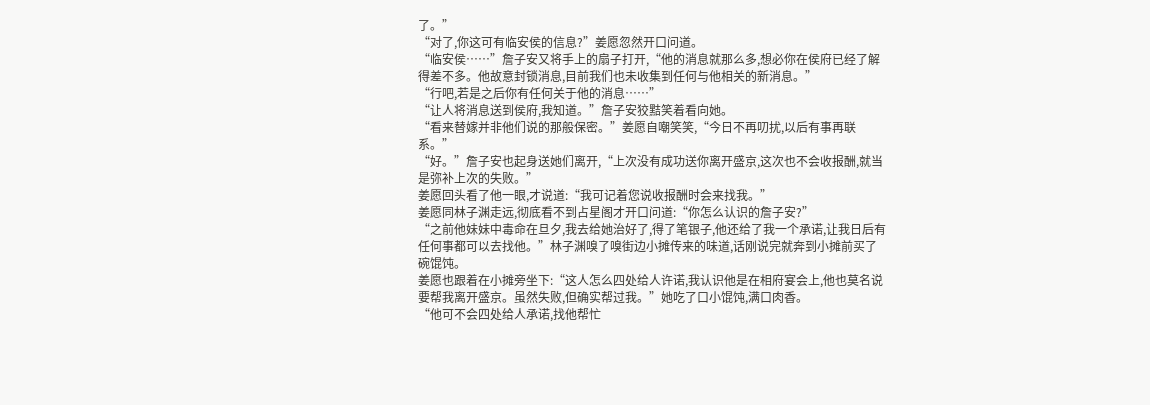了。”
“对了,你这可有临安侯的信息?”姜愿忽然开口问道。
“临安侯……”詹子安又将手上的扇子打开,“他的消息就那么多,想必你在侯府已经了解得差不多。他故意封锁消息,目前我们也未收集到任何与他相关的新消息。”
“行吧,若是之后你有任何关于他的消息……”
“让人将消息送到侯府,我知道。”詹子安狡黠笑着看向她。
“看来替嫁并非他们说的那般保密。”姜愿自嘲笑笑,“今日不再叨扰,以后有事再联系。”
“好。”詹子安也起身送她们离开,“上次没有成功送你离开盛京,这次也不会收报酬,就当是弥补上次的失败。”
姜愿回头看了他一眼,才说道:“我可记着您说收报酬时会来找我。”
姜愿同林子渊走远,彻底看不到占星阁才开口问道:“你怎么认识的詹子安?”
“之前他妹妹中毒命在旦夕,我去给她治好了,得了笔银子,他还给了我一个承诺,让我日后有任何事都可以去找他。”林子渊嗅了嗅街边小摊传来的味道,话刚说完就奔到小摊前买了碗馄饨。
姜愿也跟着在小摊旁坐下:“这人怎么四处给人许诺,我认识他是在相府宴会上,他也莫名说要帮我离开盛京。虽然失败,但确实帮过我。”她吃了口小馄饨,满口肉香。
“他可不会四处给人承诺,找他帮忙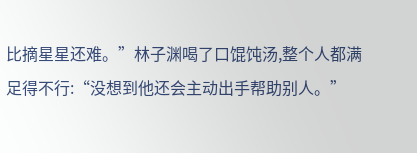比摘星星还难。”林子渊喝了口馄饨汤,整个人都满足得不行:“没想到他还会主动出手帮助别人。”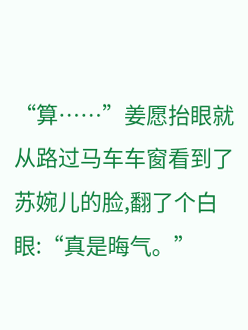“算……”姜愿抬眼就从路过马车车窗看到了苏婉儿的脸,翻了个白眼:“真是晦气。”